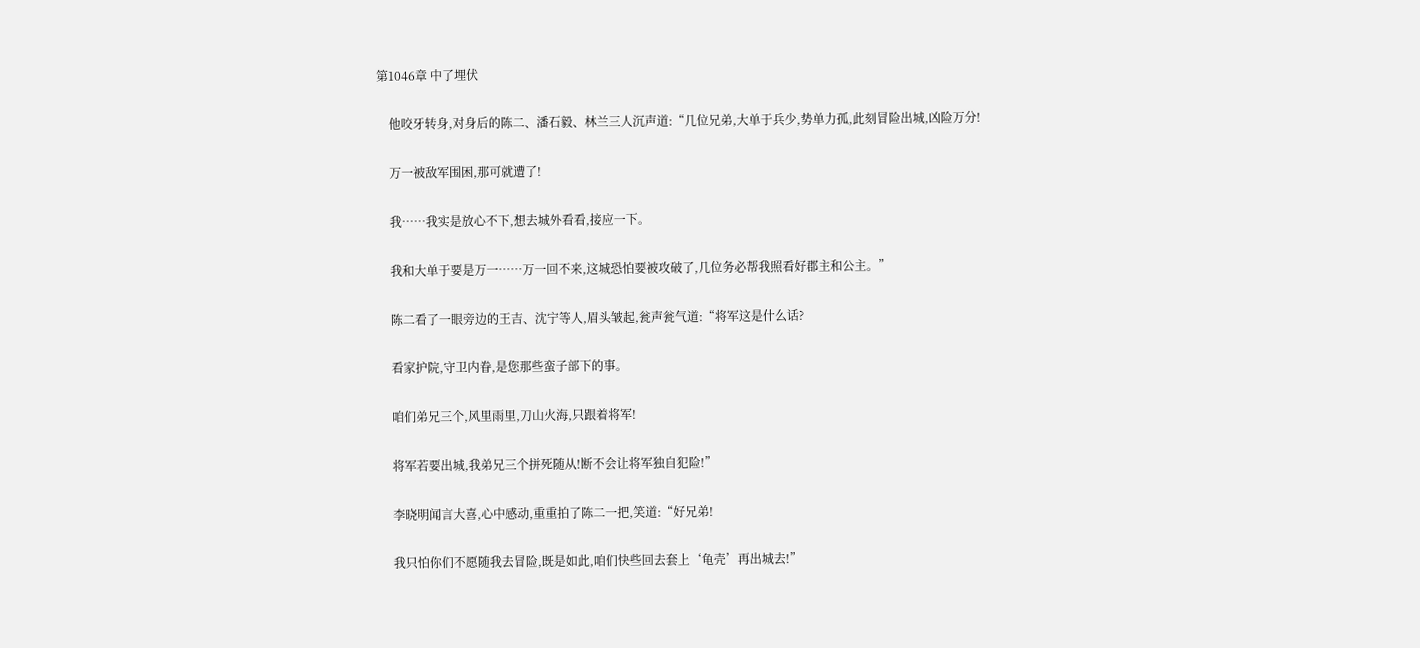第1046章 中了埋伏

    他咬牙转身,对身后的陈二、潘石毅、林兰三人沉声道:“几位兄弟,大单于兵少,势单力孤,此刻冒险出城,凶险万分!

    万一被敌军围困,那可就遭了!

    我……我实是放心不下,想去城外看看,接应一下。

    我和大单于要是万一……万一回不来,这城恐怕要被攻破了,几位务必帮我照看好郡主和公主。”

    陈二看了一眼旁边的王吉、沈宁等人,眉头皱起,瓮声瓮气道:“将军这是什么话?

    看家护院,守卫内眷,是您那些蛮子部下的事。

    咱们弟兄三个,风里雨里,刀山火海,只跟着将军!

    将军若要出城,我弟兄三个拼死随从!断不会让将军独自犯险!”

    李晓明闻言大喜,心中感动,重重拍了陈二一把,笑道:“好兄弟!

    我只怕你们不愿随我去冒险,既是如此,咱们快些回去套上‘龟壳’再出城去!”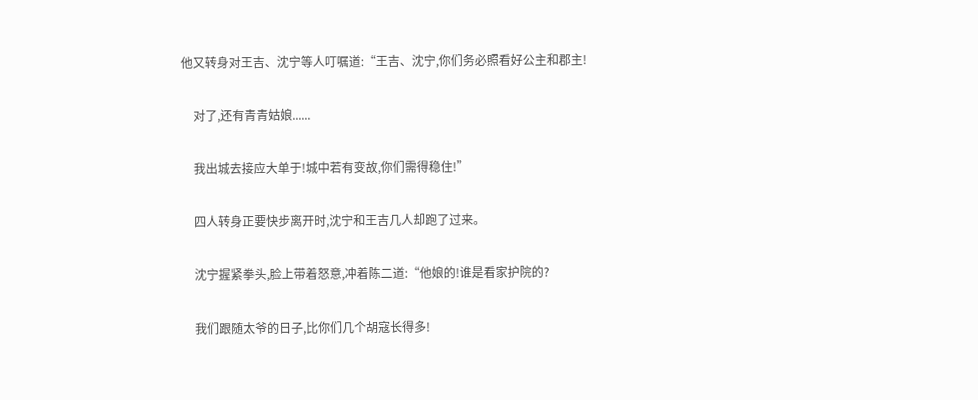他又转身对王吉、沈宁等人叮嘱道:“王吉、沈宁,你们务必照看好公主和郡主!

    对了,还有青青姑娘......

    我出城去接应大单于!城中若有变故,你们需得稳住!”

    四人转身正要快步离开时,沈宁和王吉几人却跑了过来。

    沈宁握紧拳头,脸上带着怒意,冲着陈二道:“他娘的!谁是看家护院的?

    我们跟随太爷的日子,比你们几个胡寇长得多!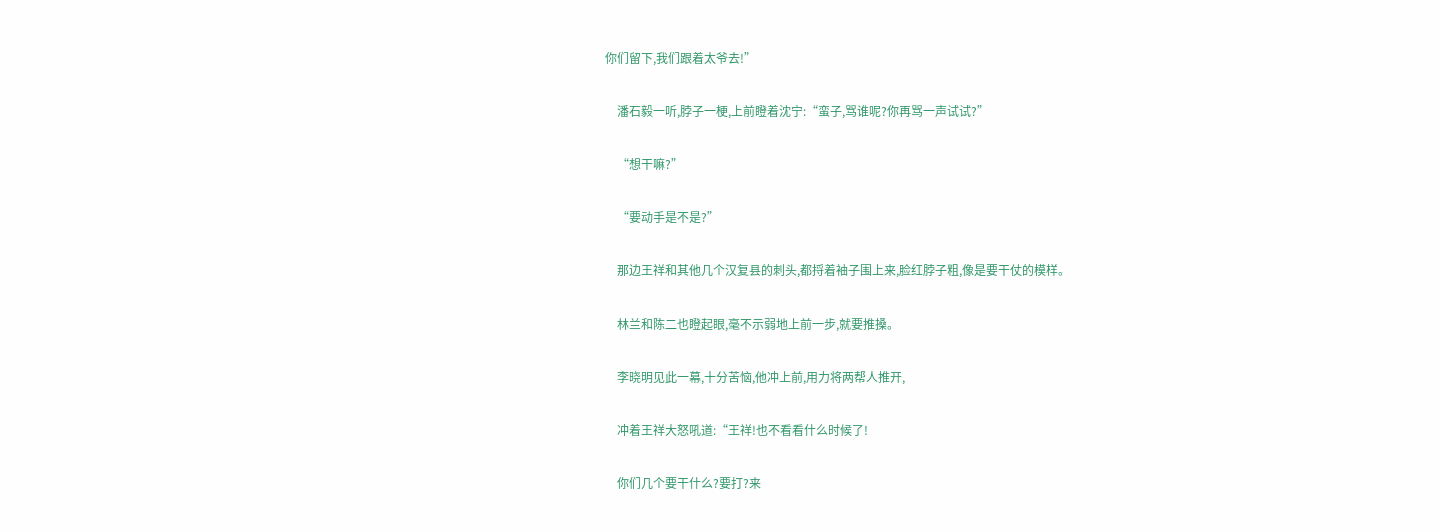你们留下,我们跟着太爷去!”

    潘石毅一听,脖子一梗,上前瞪着沈宁:“蛮子,骂谁呢?你再骂一声试试?”

    “想干嘛?”

    “要动手是不是?”

    那边王祥和其他几个汉复县的刺头,都捋着袖子围上来,脸红脖子粗,像是要干仗的模样。

    林兰和陈二也瞪起眼,毫不示弱地上前一步,就要推搡。

    李晓明见此一幕,十分苦恼,他冲上前,用力将两帮人推开,

    冲着王祥大怒吼道:“王祥!也不看看什么时候了!

    你们几个要干什么?要打?来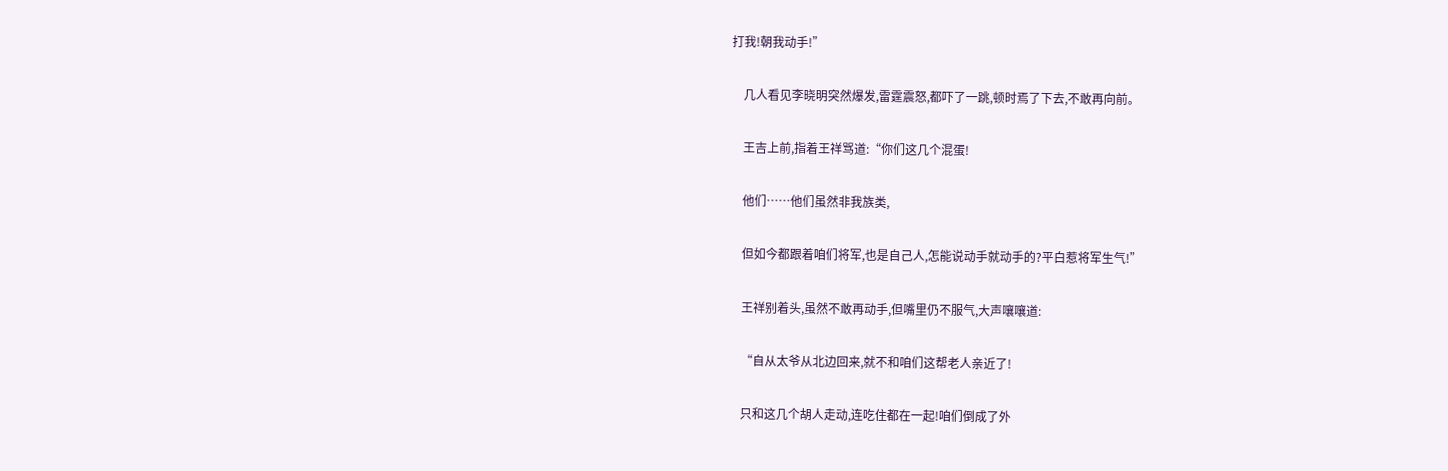打我!朝我动手!”

    几人看见李晓明突然爆发,雷霆震怒,都吓了一跳,顿时焉了下去,不敢再向前。

    王吉上前,指着王祥骂道:“你们这几个混蛋!

    他们……他们虽然非我族类,

    但如今都跟着咱们将军,也是自己人,怎能说动手就动手的?平白惹将军生气!”

    王祥别着头,虽然不敢再动手,但嘴里仍不服气,大声嚷嚷道:

    “自从太爷从北边回来,就不和咱们这帮老人亲近了!

    只和这几个胡人走动,连吃住都在一起!咱们倒成了外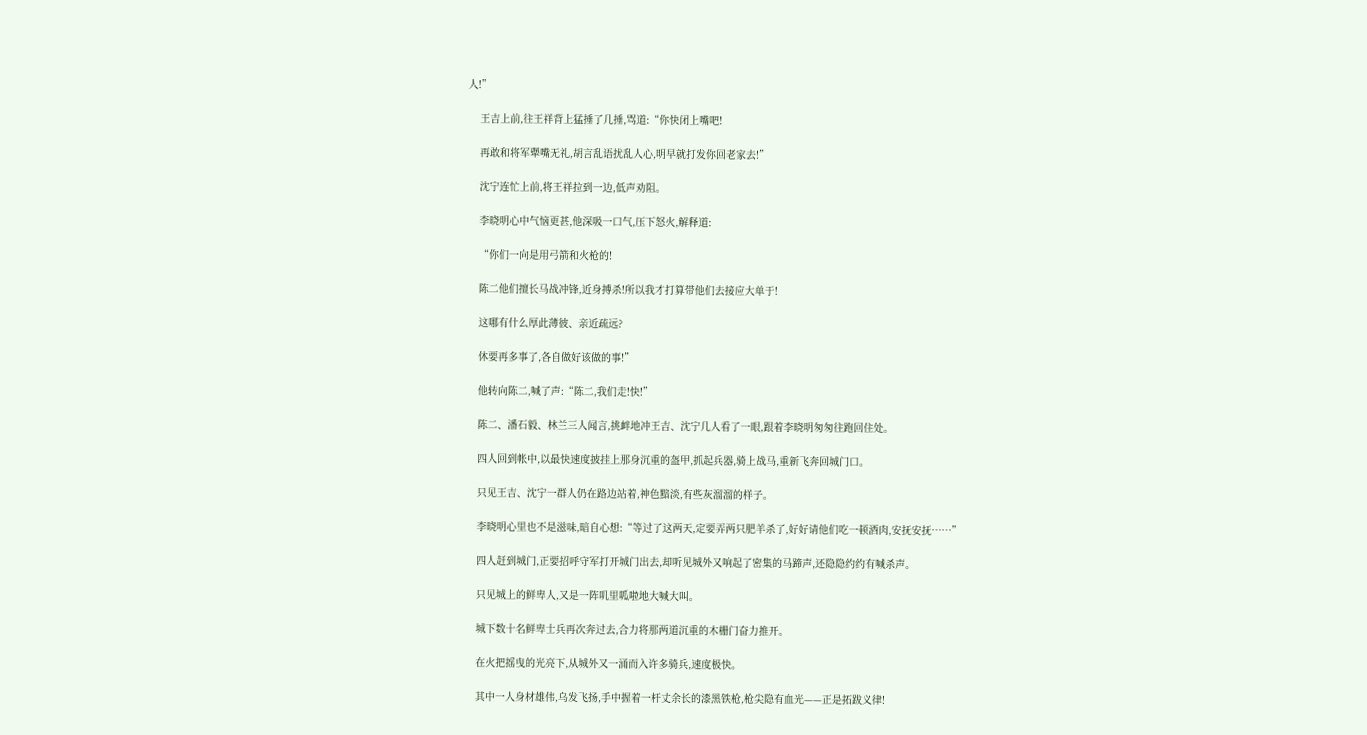人!”

    王吉上前,往王祥背上猛捶了几捶,骂道:“你快闭上嘴吧!

    再敢和将军犟嘴无礼,胡言乱语扰乱人心,明早就打发你回老家去!”

    沈宁连忙上前,将王祥拉到一边,低声劝阻。

    李晓明心中气恼更甚,他深吸一口气,压下怒火,解释道:

    “你们一向是用弓箭和火枪的!

    陈二他们擅长马战冲锋,近身搏杀!所以我才打算带他们去接应大单于!

    这哪有什么厚此薄彼、亲近疏远?

    休要再多事了,各自做好该做的事!”

    他转向陈二,喊了声:“陈二,我们走!快!”

    陈二、潘石毅、林兰三人闻言,挑衅地冲王吉、沈宁几人看了一眼,跟着李晓明匆匆往跑回住处。

    四人回到帐中,以最快速度披挂上那身沉重的盔甲,抓起兵器,骑上战马,重新飞奔回城门口。

    只见王吉、沈宁一群人仍在路边站着,神色黯淡,有些灰溜溜的样子。

    李晓明心里也不是滋味,暗自心想:“等过了这两天,定要弄两只肥羊杀了,好好请他们吃一顿酒肉,安抚安抚……”

    四人赶到城门,正要招呼守军打开城门出去,却听见城外又响起了密集的马蹄声,还隐隐约约有喊杀声。

    只见城上的鲜卑人,又是一阵叽里呱啦地大喊大叫。

    城下数十名鲜卑士兵再次奔过去,合力将那两道沉重的木栅门奋力推开。

    在火把摇曳的光亮下,从城外又一涌而入许多骑兵,速度极快。

    其中一人身材雄伟,乌发飞扬,手中握着一杆丈余长的漆黑铁枪,枪尖隐有血光——正是拓跋义律!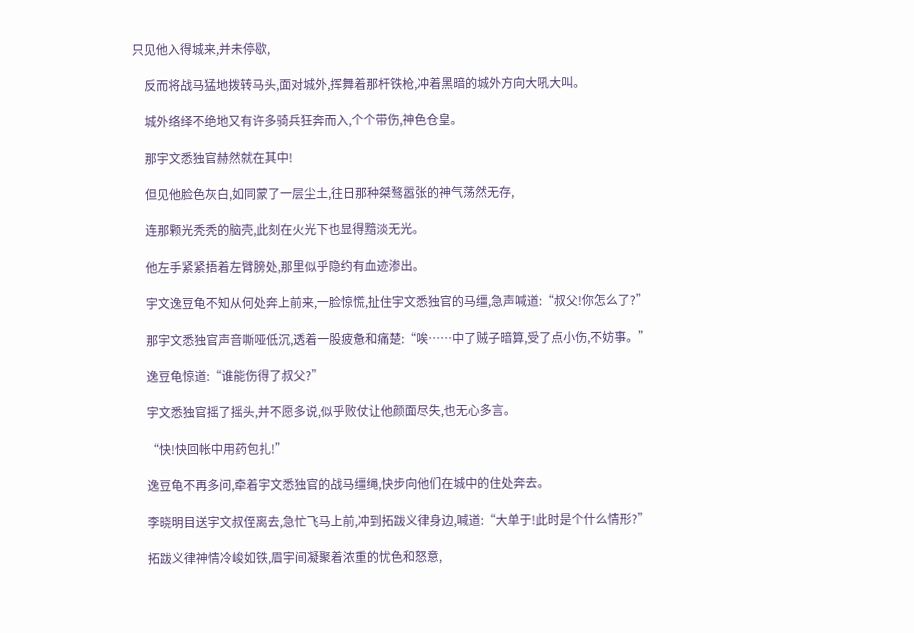只见他入得城来,并未停歇,

    反而将战马猛地拨转马头,面对城外,挥舞着那杆铁枪,冲着黑暗的城外方向大吼大叫。

    城外络绎不绝地又有许多骑兵狂奔而入,个个带伤,神色仓皇。

    那宇文悉独官赫然就在其中!

    但见他脸色灰白,如同蒙了一层尘土,往日那种桀骜嚣张的神气荡然无存,

    连那颗光秃秃的脑壳,此刻在火光下也显得黯淡无光。

    他左手紧紧捂着左臂膀处,那里似乎隐约有血迹渗出。

    宇文逸豆龟不知从何处奔上前来,一脸惊慌,扯住宇文悉独官的马缰,急声喊道:“叔父!你怎么了?”

    那宇文悉独官声音嘶哑低沉,透着一股疲惫和痛楚:“唉……中了贼子暗算,受了点小伤,不妨事。”

    逸豆龟惊道:“谁能伤得了叔父?”

    宇文悉独官摇了摇头,并不愿多说,似乎败仗让他颜面尽失,也无心多言。

    “快!快回帐中用药包扎!”

    逸豆龟不再多问,牵着宇文悉独官的战马缰绳,快步向他们在城中的住处奔去。

    李晓明目送宇文叔侄离去,急忙飞马上前,冲到拓跋义律身边,喊道:“大单于!此时是个什么情形?”

    拓跋义律神情冷峻如铁,眉宇间凝聚着浓重的忧色和怒意,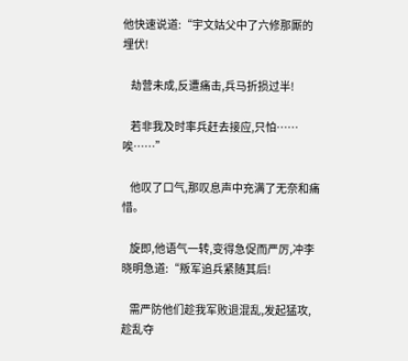他快速说道:“宇文姑父中了六修那厮的埋伏!

    劫营未成,反遭痛击,兵马折损过半!

    若非我及时率兵赶去接应,只怕……唉……”

    他叹了口气,那叹息声中充满了无奈和痛惜。

    旋即,他语气一转,变得急促而严厉,冲李晓明急道:“叛军追兵紧随其后!

    需严防他们趁我军败退混乱,发起猛攻,趁乱夺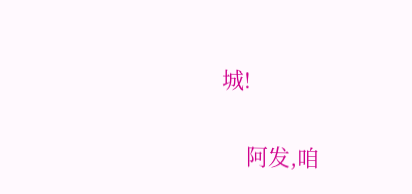城!

    阿发,咱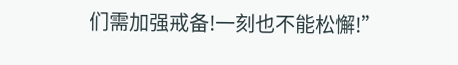们需加强戒备!一刻也不能松懈!”